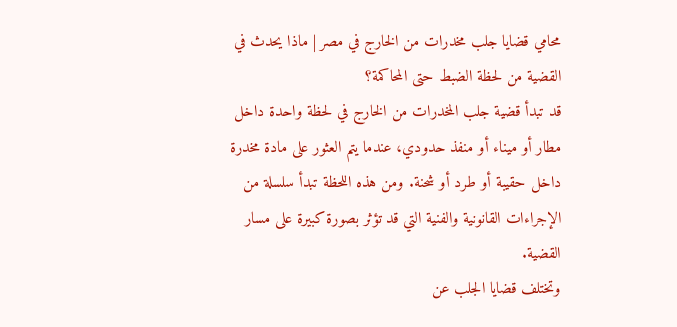محامي قضايا جلب مخدرات من الخارج في مصر | ماذا يحدث في القضية من لحظة الضبط حتى المحاكمة؟
قد تبدأ قضية جلب المخدرات من الخارج في لحظة واحدة داخل مطار أو ميناء أو منفذ حدودي، عندما يتم العثور على مادة مخدرة داخل حقيبة أو طرد أو شحنة. ومن هذه اللحظة تبدأ سلسلة من الإجراءات القانونية والفنية التي قد تؤثر بصورة كبيرة على مسار القضية.
وتختلف قضايا الجلب عن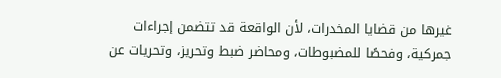غيرها من قضايا المخدرات، لأن الواقعة قد تتضمن إجراءات جمركية، وفحصًا للمضبوطات، ومحاضر ضبط وتحريز، وتحريات عن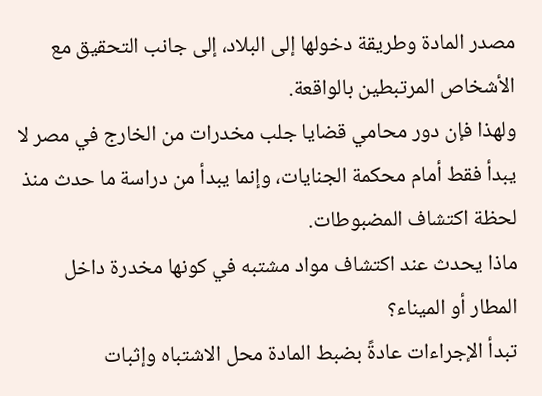مصدر المادة وطريقة دخولها إلى البلاد، إلى جانب التحقيق مع الأشخاص المرتبطين بالواقعة.
ولهذا فإن دور محامي قضايا جلب مخدرات من الخارج في مصر لا يبدأ فقط أمام محكمة الجنايات، وإنما يبدأ من دراسة ما حدث منذ لحظة اكتشاف المضبوطات.
ماذا يحدث عند اكتشاف مواد مشتبه في كونها مخدرة داخل المطار أو الميناء؟
تبدأ الإجراءات عادةً بضبط المادة محل الاشتباه وإثبات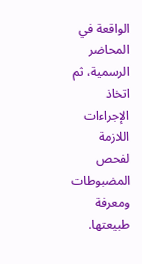الواقعة في المحاضر الرسمية، ثم اتخاذ الإجراءات اللازمة لفحص المضبوطات ومعرفة طبيعتها.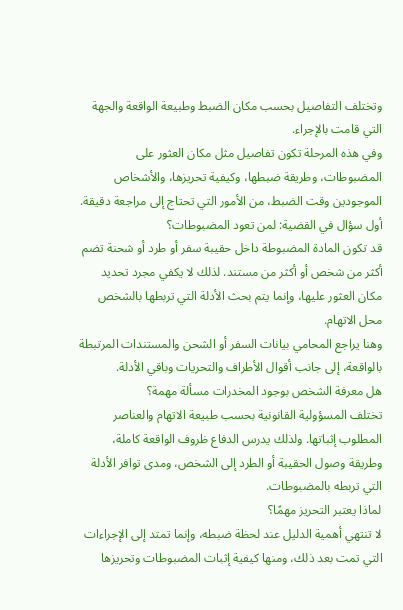وتختلف التفاصيل بحسب مكان الضبط وطبيعة الواقعة والجهة التي قامت بالإجراء.
وفي هذه المرحلة تكون تفاصيل مثل مكان العثور على المضبوطات، وطريقة ضبطها، وكيفية تحريزها، والأشخاص الموجودين وقت الضبط، من الأمور التي تحتاج إلى مراجعة دقيقة.
أول سؤال في القضية: لمن تعود المضبوطات؟
قد تكون المادة المضبوطة داخل حقيبة سفر أو طرد أو شحنة تضم أكثر من شخص أو أكثر من مستند. لذلك لا يكفي مجرد تحديد مكان العثور عليها، وإنما يتم بحث الأدلة التي تربطها بالشخص محل الاتهام.
وهنا يراجع المحامي بيانات السفر أو الشحن والمستندات المرتبطة بالواقعة، إلى جانب أقوال الأطراف والتحريات وباقي الأدلة.
هل معرفة الشخص بوجود المخدرات مسألة مهمة؟
تختلف المسؤولية القانونية بحسب طبيعة الاتهام والعناصر المطلوب إثباتها. ولذلك يدرس الدفاع ظروف الواقعة كاملة، وطريقة وصول الحقيبة أو الطرد إلى الشخص، ومدى توافر الأدلة التي تربطه بالمضبوطات.
لماذا يعتبر التحريز مهمًا؟
لا تنتهي أهمية الدليل عند لحظة ضبطه، وإنما تمتد إلى الإجراءات التي تمت بعد ذلك، ومنها كيفية إثبات المضبوطات وتحريزها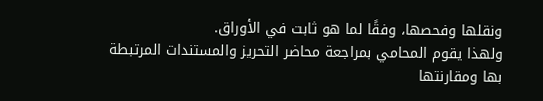ونقلها وفحصها، وفقًا لما هو ثابت في الأوراق.
ولهذا يقوم المحامي بمراجعة محاضر التحريز والمستندات المرتبطة بها ومقارنتها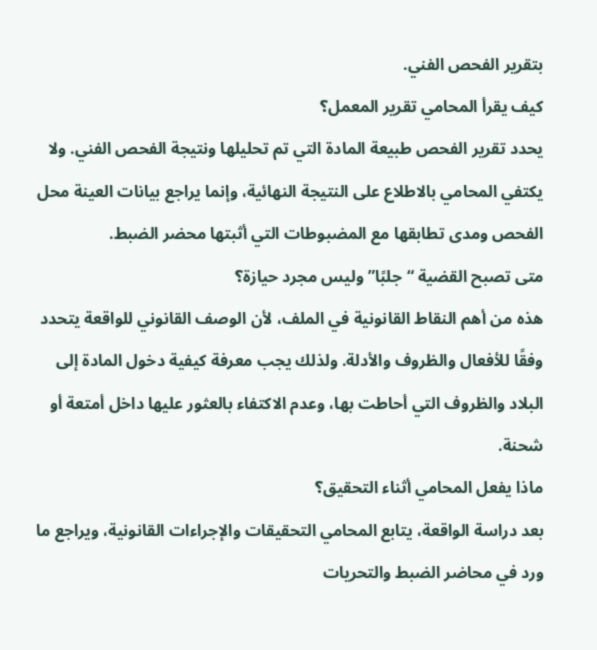بتقرير الفحص الفني.
كيف يقرأ المحامي تقرير المعمل؟
يحدد تقرير الفحص طبيعة المادة التي تم تحليلها ونتيجة الفحص الفني. ولا يكتفي المحامي بالاطلاع على النتيجة النهائية، وإنما يراجع بيانات العينة محل الفحص ومدى تطابقها مع المضبوطات التي أثبتها محضر الضبط.
متى تصبح القضية “جلبًا” وليس مجرد حيازة؟
هذه من أهم النقاط القانونية في الملف، لأن الوصف القانوني للواقعة يتحدد وفقًا للأفعال والظروف والأدلة. ولذلك يجب معرفة كيفية دخول المادة إلى البلاد والظروف التي أحاطت بها، وعدم الاكتفاء بالعثور عليها داخل أمتعة أو شحنة.
ماذا يفعل المحامي أثناء التحقيق؟
بعد دراسة الواقعة، يتابع المحامي التحقيقات والإجراءات القانونية، ويراجع ما ورد في محاضر الضبط والتحريات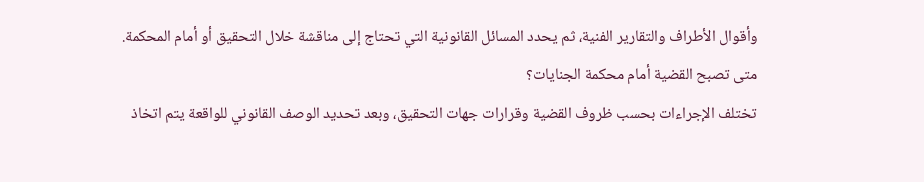وأقوال الأطراف والتقارير الفنية، ثم يحدد المسائل القانونية التي تحتاج إلى مناقشة خلال التحقيق أو أمام المحكمة.
متى تصبح القضية أمام محكمة الجنايات؟
تختلف الإجراءات بحسب ظروف القضية وقرارات جهات التحقيق، وبعد تحديد الوصف القانوني للواقعة يتم اتخاذ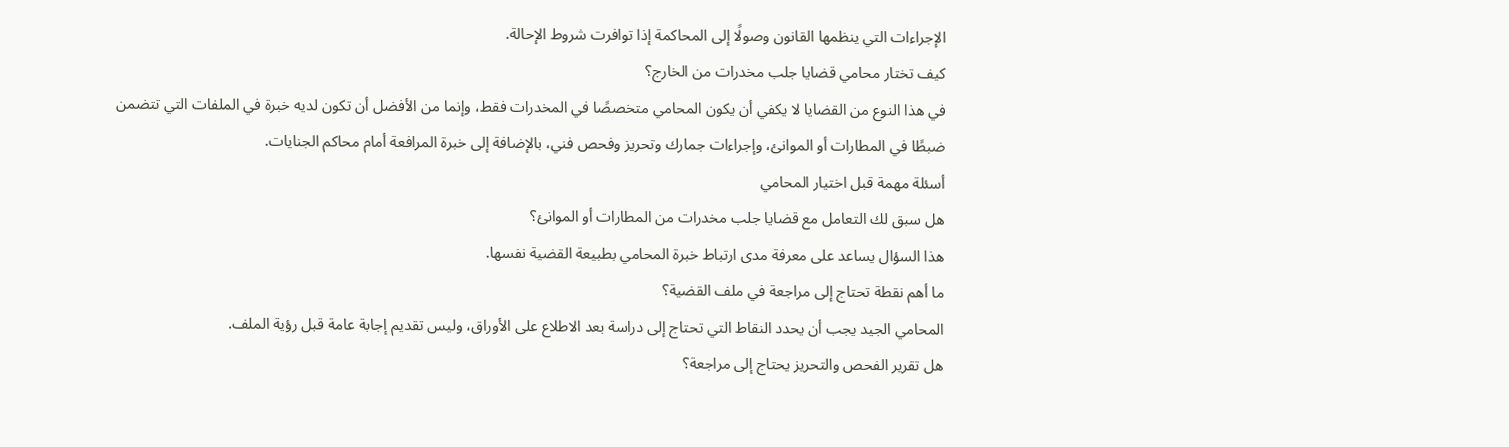الإجراءات التي ينظمها القانون وصولًا إلى المحاكمة إذا توافرت شروط الإحالة.
كيف تختار محامي قضايا جلب مخدرات من الخارج؟
في هذا النوع من القضايا لا يكفي أن يكون المحامي متخصصًا في المخدرات فقط، وإنما من الأفضل أن تكون لديه خبرة في الملفات التي تتضمن ضبطًا في المطارات أو الموانئ، وإجراءات جمارك وتحريز وفحص فني، بالإضافة إلى خبرة المرافعة أمام محاكم الجنايات.
أسئلة مهمة قبل اختيار المحامي
هل سبق لك التعامل مع قضايا جلب مخدرات من المطارات أو الموانئ؟
هذا السؤال يساعد على معرفة مدى ارتباط خبرة المحامي بطبيعة القضية نفسها.
ما أهم نقطة تحتاج إلى مراجعة في ملف القضية؟
المحامي الجيد يجب أن يحدد النقاط التي تحتاج إلى دراسة بعد الاطلاع على الأوراق، وليس تقديم إجابة عامة قبل رؤية الملف.
هل تقرير الفحص والتحريز يحتاج إلى مراجعة؟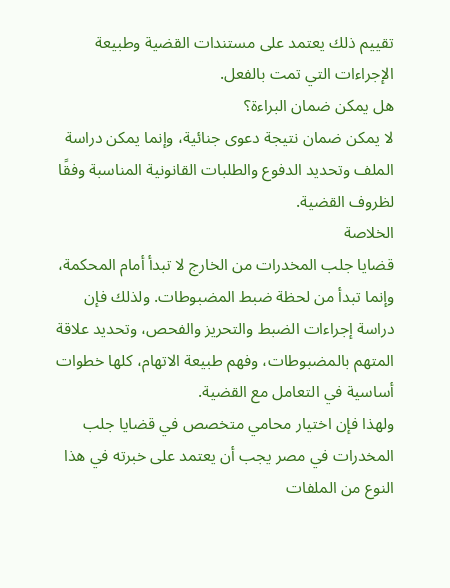تقييم ذلك يعتمد على مستندات القضية وطبيعة الإجراءات التي تمت بالفعل.
هل يمكن ضمان البراءة؟
لا يمكن ضمان نتيجة دعوى جنائية، وإنما يمكن دراسة الملف وتحديد الدفوع والطلبات القانونية المناسبة وفقًا لظروف القضية.
الخلاصة
قضايا جلب المخدرات من الخارج لا تبدأ أمام المحكمة، وإنما تبدأ من لحظة ضبط المضبوطات. ولذلك فإن دراسة إجراءات الضبط والتحريز والفحص، وتحديد علاقة المتهم بالمضبوطات، وفهم طبيعة الاتهام، كلها خطوات أساسية في التعامل مع القضية.
ولهذا فإن اختيار محامي متخصص في قضايا جلب المخدرات في مصر يجب أن يعتمد على خبرته في هذا النوع من الملفات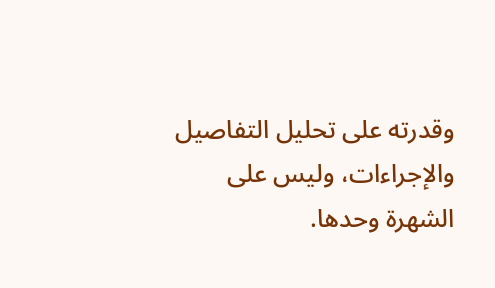وقدرته على تحليل التفاصيل والإجراءات، وليس على الشهرة وحدها.